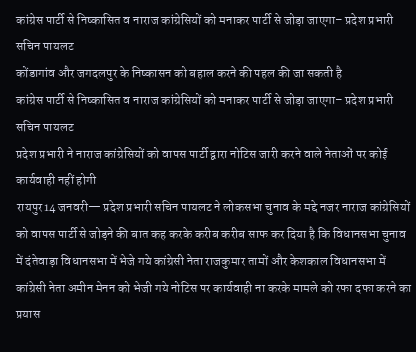कांग्रेस पार्टी से निष्कासित व नाराज कांग्रेसियों को मनाकर पार्टी से जोड़ा जाएगा– प्रदेश प्रभारी सचिन पायलट
कोंडागांव और जगदलपुर के निष्कासन को बहाल करने की पहल की जा सकती है
कांग्रेस पार्टी से निष्कासित व नाराज कांग्रेसियों को मनाकर पार्टी से जोड़ा जाएगा– प्रदेश प्रभारी सचिन पायलट
प्रदेश प्रभारी ने नाराज कांग्रेसियों को वापस पार्टी द्वारा नोटिस जारी करने वाले नेताओं पर कोई कार्यवाही नहीं होगी
रायपुर14 जनवरी— प्रदेश प्रभारी सचिन पायलट ने लोकसभा चुनाव के मद्दे नजर नाराज कांग्रेसियों को वापस पार्टी से जोड़ने की बात कह करके करीब करीब साफ कर दिया है कि विधानसभा चुनाव में दंतेवाड़ा विधानसभा में भेजे गये कांग्रेसी नेता राजकुमार तामों और केशकाल विधानसभा में कांग्रेसी नेता अमीन मेनन को भेजी गये नोटिस पर कार्यवाही ना करके मामले को रफा दफा करने का प्रयास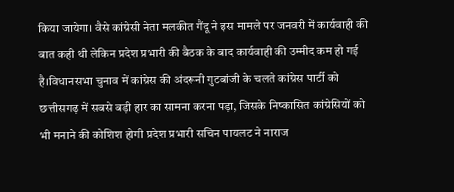किया जायेगा। वैसे कांग्रेसी नेता मलकीत गैंदू ने इस मामले पर जनवरी में कार्यवाही की बात कही थी लेकिन प्रदेश प्रभारी की बैठक के बाद कार्यवाही की उम्मीद कम हो गई है।विधानसभा चुनाव में कांग्रेस की अंदरूनी गुटबांजी के चलते कांग्रेस पार्टी को छत्तीसगढ़ में सबसे बड़ी हार का सामना करना पड़ा, जिसके निष्कासित कांग्रेसियों को भी मनाने की कोशिश होगी प्रदेश प्रभारी सचिन पायलट ने नाराज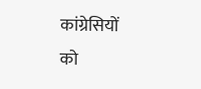कांग्रेसियों को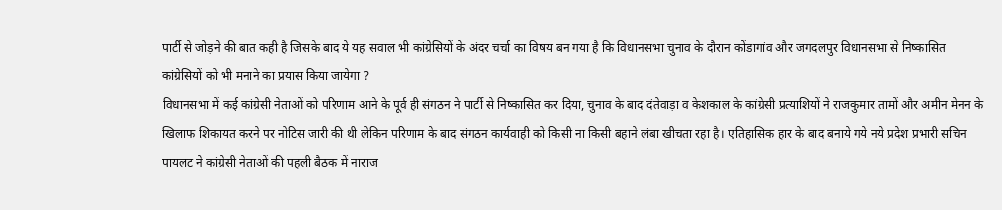पार्टी से जोड़ने की बात कही है जिसके बाद ये यह सवाल भी कांग्रेसियों के अंदर चर्चा का विषय बन गया है कि विधानसभा चुनाव के दौरान कोंडागांव और जगदलपुर विधानसभा से निष्कासित कांग्रेसियों को भी मनाने का प्रयास किया जायेगा ?
विधानसभा में कई कांग्रेसी नेताओं को परिणाम आने के पूर्व ही संगठन ने पार्टी से निष्कासित कर दिया, चुनाव के बाद दंतेवाड़ा व केशकाल के कांग्रेसी प्रत्याशियों ने राजकुमार तामों और अमीन मेनन के खिलाफ शिकायत करने पर नोटिस जारी की थी लेकिन परिणाम के बाद संगठन कार्यवाही को किसी ना किसी बहाने लंबा खीचता रहा है। एतिहासिक हार के बाद बनाये गये नये प्रदेश प्रभारी सचिन पायलट ने कांग्रेसी नेताओं की पहली बैठक में नाराज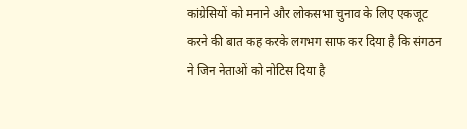कांग्रेसियों को मनाने और लोकसभा चुनाव के लिए एकजूट करने की बात कह करके लगभग साफ कर दिया है कि संगठन ने जिन नेताओं को नोटिस दिया है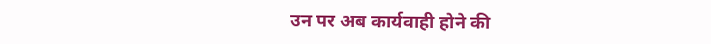उन पर अब कार्यवाही होने की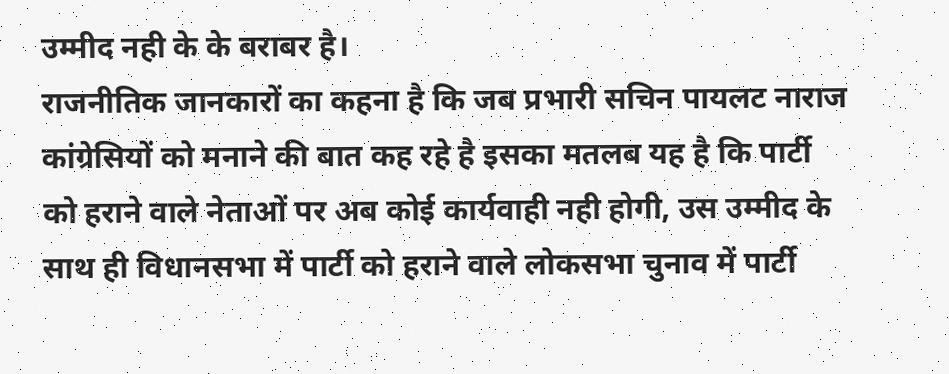उम्मीद नही के के बराबर है।
राजनीतिक जानकारों का कहना है कि जब प्रभारी सचिन पायलट नाराज कांग्रेसियों को मनाने की बात कह रहे है इसका मतलब यह है कि पार्टी को हराने वाले नेताओं पर अब कोई कार्यवाही नही होगी, उस उम्मीद के साथ ही विधानसभा में पार्टी को हराने वाले लोकसभा चुनाव में पार्टी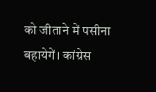को जीताने में पसीना बहायेगें। कांग्रेस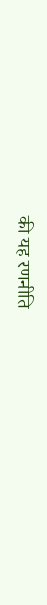की यह रणनीति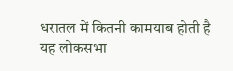धरातल में कितनी कामयाब होती है यह लोकसभा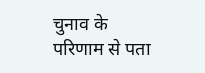चुनाव के परिणाम से पता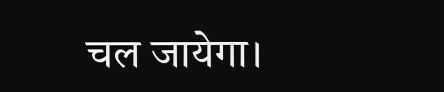चल जायेगा।